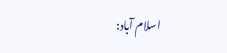اسلام آباد: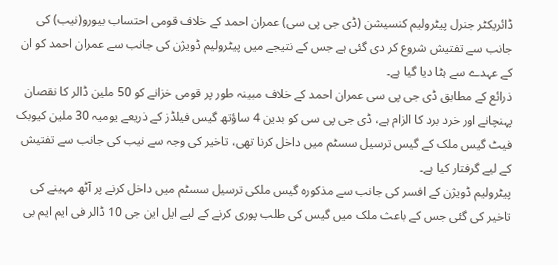ڈائریکٹر جنرل پیٹرولیم کنسیشن (ڈی جی پی سی) عمران احمد کے خلاف قومی احتساب بیورو(نیب) کی جانب سے تفتیش شروع کر دی گئی ہے جس کے نتیجے میں پیٹرولیم ڈویژن کی جانب سے عمران احمد کو ان کے عہدے سے ہٹا دیا گیا ہے۔
ذرائع کے مطابق ڈی جی پی سی عمران احمد کے خلاف مبینہ طور پر قومی خزانے کو 50 ملین ڈالر کا نقصان پہنچانے اور خرد برد کا الزام ہے، ڈی جی پی سی کو بدین 4 ساؤتھ گیس فیلڈز کے ذریعے یومیہ 30 ملین کیوبک فیٹ گیس ملک کے گیس ترسیل سسٹم میں داخل کرنا تھی، تاخیر کی وجہ سے نیب کی جانب سے تفتیش کے لیے گرفتار کیا ہے۔
پیٹرولیم ڈویژن کے افسر کی جانب سے مذکورہ گیس ملکی ترسیل سسٹم میں داخل کرنے پر آٹھ مہینے کی تاخیر کی گئی جس کے باعث ملک میں گیس کی طلب پوری کرنے کے لیے ایل این جی 10 ڈالر فی ایم ایم بی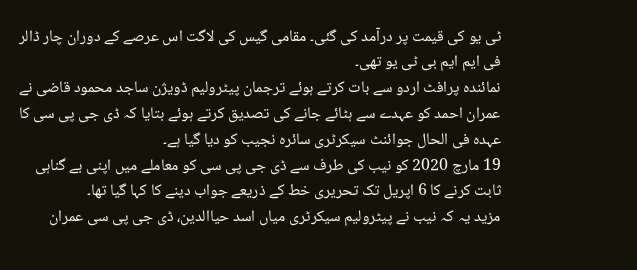ٹی یو کی قیمت پر درآمد کی گئی۔ مقامی گیس کی لاگت اس عرصے کے دوران چار ڈالر فی ایم ایم بی ٹی یو تھی۔
نمائندہ پرافٹ اردو سے بات کرتے ہوئے ترجمان پیٹرولیم ڈویژن ساجد محمود قاضی نے عمران احمد کو عہدے سے ہٹائے جانے کی تصدیق کرتے ہوئے بتایا کہ ڈی جی پی سی کا عہدہ فی الحال جوائنٹ سیکرٹری سائرہ نجیب کو دیا گیا ہے۔
19 مارچ 2020 کو نیب کی طرف سے ڈی جی پی سی کو معاملے میں اپنی بے گناہی ثابت کرنے کا 6 اپریل تک تحریری خط کے ذریعے جواب دینے کا کہا گیا تھا۔
مزید یہ کہ نیب نے پیٹرولیم سیکرٹری میاں اسد حیاالدین، ڈی جی پی سی عمران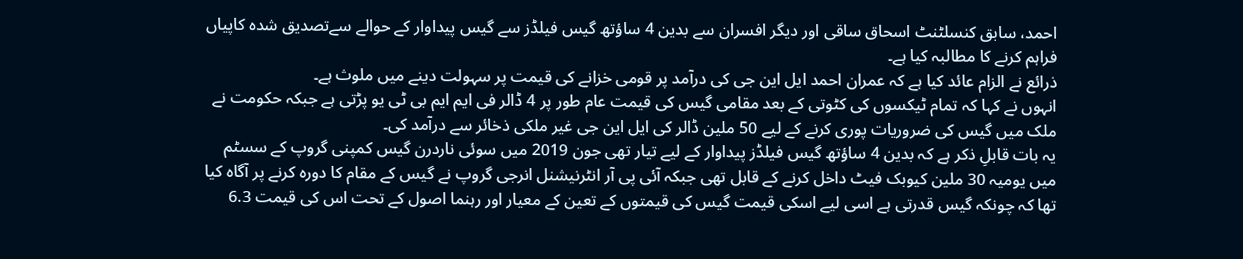احمد، سابق کنسلٹنٹ اسحاق ساقی اور دیگر افسران سے بدین 4 ساؤتھ گیس فیلڈز سے گیس پیداوار کے حوالے سےتصدیق شدہ کاپیاں فراہم کرنے کا مطالبہ کیا ہے۔
ذرائع نے الزام عائد کیا ہے کہ عمران احمد ایل این جی کی درآمد پر قومی خزانے کی قیمت پر سہولت دینے میں ملوث ہے۔
انہوں نے کہا کہ تمام ٹیکسوں کی کٹوتی کے بعد مقامی گیس کی قیمت عام طور پر 4 ڈالر فی ایم ایم بی ٹی یو پڑتی ہے جبکہ حکومت نے ملک میں گیس کی ضروریات پوری کرنے کے لیے 50 ملین ڈالر کی ایل این جی غیر ملکی ذخائر سے درآمد کی۔
یہ بات قابلِ ذکر ہے کہ بدین 4 ساؤتھ گیس فیلڈز پیداوار کے لیے تیار تھی جون 2019 میں سوئی ناردرن گیس کمپنی گروپ کے سسٹم میں یومیہ 30 ملین کیوبک فیٹ داخل کرنے کے قابل تھی جبکہ آئی پی آر انٹرنیشنل انرجی گروپ نے گیس کے مقام کا دورہ کرنے پر آگاہ کیا تھا کہ چونکہ گیس قدرتی ہے اسی لیے اسکی قیمت گیس کی قیمتوں کے تعین کے معیار اور رہنما اصول کے تحت اس کی قیمت 6.3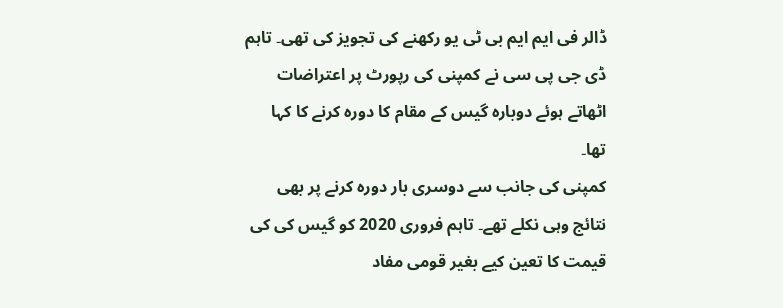ڈالر فی ایم ایم بی ٹی یو رکھنے کی تجویز کی تھی۔ تاہم ڈی جی پی سی نے کمپنی کی رپورٹ پر اعتراضات اٹھاتے ہوئے دوبارہ گیس کے مقام کا دورہ کرنے کا کہا تھا۔
کمپنی کی جانب سے دوسری بار دورہ کرنے پر بھی نتائج وہی نکلے تھے۔ تاہم فروری 2020 کو گیس کی کی قیمت کا تعین کیے بغیر قومی مفاد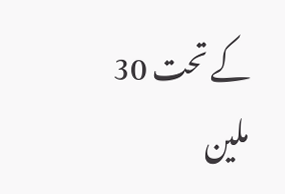کے تحت 30 ملین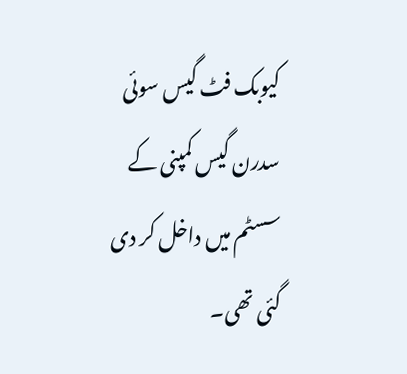کیوبک فٹ گیس سوئی سدرن گیس کمپنی کے سسٹم میں داخل کر دی گئی تھی۔